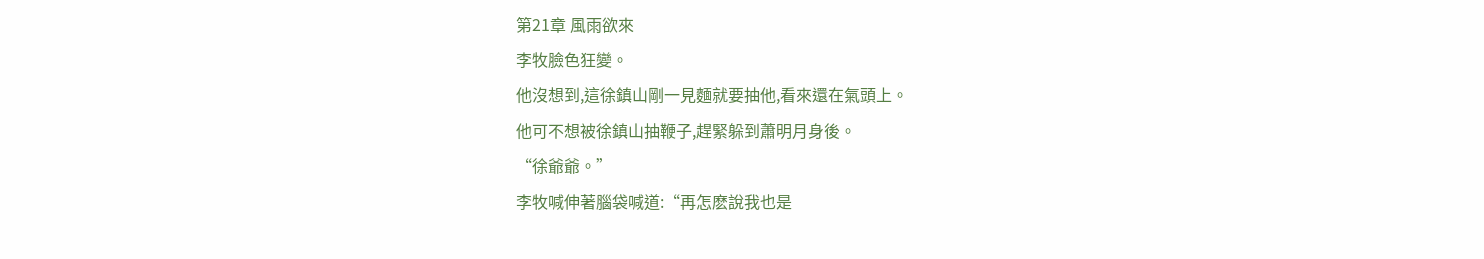第21章 風雨欲來
李牧臉色狂變。
他沒想到,這徐鎮山剛一見麵就要抽他,看來還在氣頭上。
他可不想被徐鎮山抽鞭子,趕緊躲到蕭明月身後。
“徐爺爺。”
李牧喊伸著腦袋喊道:“再怎麽說我也是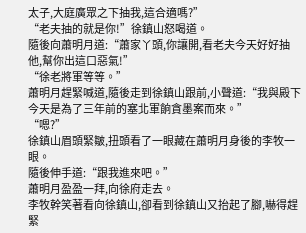太子,大庭廣眾之下抽我,這合適嗎?”
“老夫抽的就是你!”徐鎮山怒喝道。
隨後向蕭明月道:“蕭家丫頭,你讓開,看老夫今天好好抽他,幫你出這口惡氣!”
“徐老將軍等等。”
蕭明月趕緊喊道,隨後走到徐鎮山跟前,小聲道:“我與殿下今天是為了三年前的塞北軍餉貪墨案而來。”
“嗯?”
徐鎮山眉頭緊皺,扭頭看了一眼藏在蕭明月身後的李牧一眼。
隨後伸手道:“跟我進來吧。”
蕭明月盈盈一拜,向徐府走去。
李牧幹笑著看向徐鎮山,卻看到徐鎮山又抬起了腳,嚇得趕緊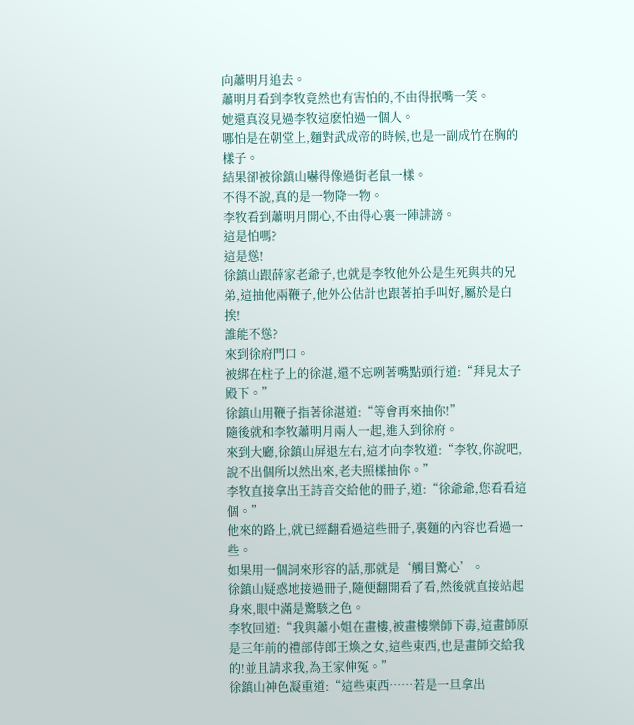向蕭明月追去。
蕭明月看到李牧竟然也有害怕的,不由得抿嘴一笑。
她還真沒見過李牧這麽怕過一個人。
哪怕是在朝堂上,麵對武成帝的時候,也是一副成竹在胸的樣子。
結果卻被徐鎮山嚇得像過街老鼠一樣。
不得不說,真的是一物降一物。
李牧看到蕭明月開心,不由得心裏一陣誹謗。
這是怕嗎?
這是慫!
徐鎮山跟薛家老爺子,也就是李牧他外公是生死與共的兄弟,這抽他兩鞭子,他外公估計也跟著拍手叫好,屬於是白挨!
誰能不慫?
來到徐府門口。
被綁在柱子上的徐湛,還不忘咧著嘴點頭行道:“拜見太子殿下。”
徐鎮山用鞭子指著徐湛道:“等會再來抽你!”
隨後就和李牧蕭明月兩人一起,進入到徐府。
來到大廳,徐鎮山屏退左右,這才向李牧道:“李牧,你說吧,說不出個所以然出來,老夫照樣抽你。”
李牧直接拿出王詩音交給他的冊子,道:“徐爺爺,您看看這個。”
他來的路上,就已經翻看過這些冊子,裏麵的內容也看過一些。
如果用一個詞來形容的話,那就是‘觸目驚心’。
徐鎮山疑惑地接過冊子,隨便翻開看了看,然後就直接站起身來,眼中滿是驚駭之色。
李牧回道:“我與蕭小姐在畫樓,被畫樓樂師下毒,這畫師原是三年前的禮部侍郎王煥之女,這些東西,也是畫師交給我的!並且請求我,為王家伸冤。”
徐鎮山神色凝重道:“這些東西……若是一旦拿出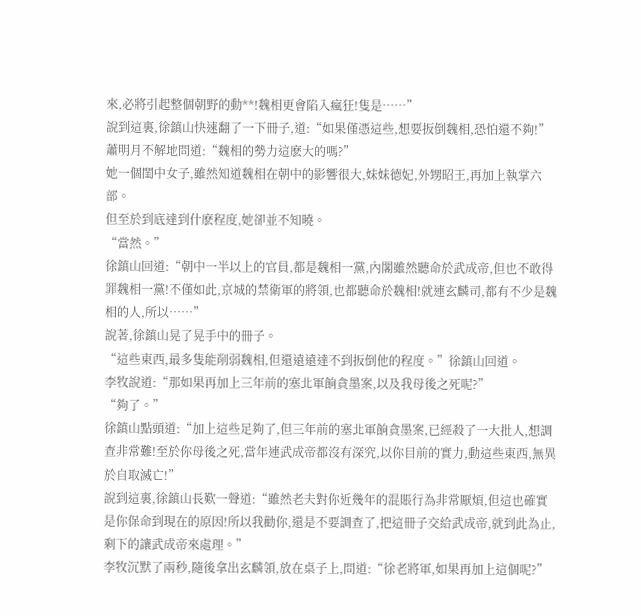來,必將引起整個朝野的動**!魏相更會陷入瘋狂!隻是……”
說到這裏,徐鎮山快速翻了一下冊子,道:“如果僅憑這些,想要扳倒魏相,恐怕還不夠!”
蕭明月不解地問道:“魏相的勢力這麽大的嗎?”
她一個閨中女子,雖然知道魏相在朝中的影響很大,妹妹德妃,外甥昭王,再加上執掌六部。
但至於到底達到什麽程度,她卻並不知曉。
“當然。”
徐鎮山回道:“朝中一半以上的官員,都是魏相一黨,內閣雖然聽命於武成帝,但也不敢得罪魏相一黨!不僅如此,京城的禁衛軍的將領,也都聽命於魏相!就連玄麟司,都有不少是魏相的人,所以……”
說著,徐鎮山晃了晃手中的冊子。
“這些東西,最多隻能削弱魏相,但還遠遠達不到扳倒他的程度。”徐鎮山回道。
李牧說道:“那如果再加上三年前的塞北軍餉貪墨案,以及我母後之死呢?”
“夠了。”
徐鎮山點頭道:“加上這些足夠了,但三年前的塞北軍餉貪墨案,已經殺了一大批人,想調查非常難!至於你母後之死,當年連武成帝都沒有深究,以你目前的實力,動這些東西,無異於自取滅亡!”
說到這裏,徐鎮山長歎一聲道:“雖然老夫對你近幾年的混賬行為非常厭煩,但這也確實是你保命到現在的原因!所以我勸你,還是不要調查了,把這冊子交給武成帝,就到此為止,剩下的讓武成帝來處理。”
李牧沉默了兩秒,隨後拿出玄麟領,放在桌子上,問道:“徐老將軍,如果再加上這個呢?”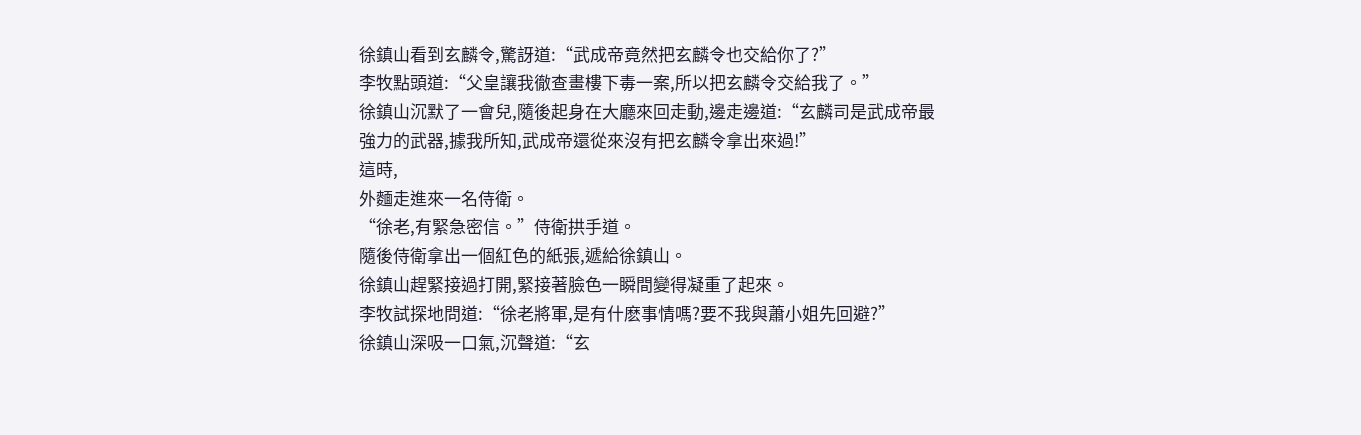徐鎮山看到玄麟令,驚訝道:“武成帝竟然把玄麟令也交給你了?”
李牧點頭道:“父皇讓我徹查畫樓下毒一案,所以把玄麟令交給我了。”
徐鎮山沉默了一會兒,隨後起身在大廳來回走動,邊走邊道:“玄麟司是武成帝最強力的武器,據我所知,武成帝還從來沒有把玄麟令拿出來過!”
這時,
外麵走進來一名侍衛。
“徐老,有緊急密信。”侍衛拱手道。
隨後侍衛拿出一個紅色的紙張,遞給徐鎮山。
徐鎮山趕緊接過打開,緊接著臉色一瞬間變得凝重了起來。
李牧試探地問道:“徐老將軍,是有什麽事情嗎?要不我與蕭小姐先回避?”
徐鎮山深吸一口氣,沉聲道:“玄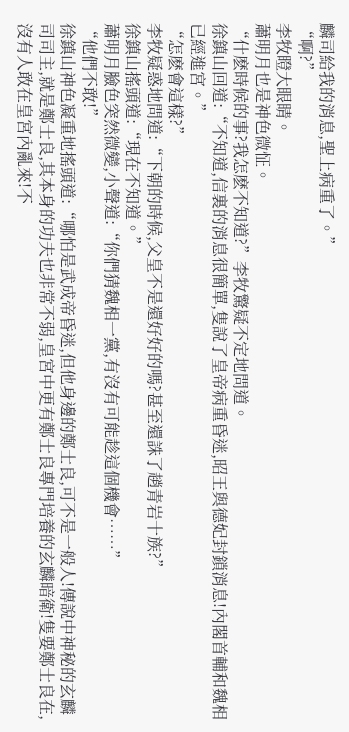麟司給我的消息,聖上病重了。”
“啊?”
李牧瞪大眼睛。
蕭明月也是神色微怔。
“什麽時候的事?我怎麽不知道?”李牧驚疑不定地問道。
徐鎮山回道:“不知道,信裏的消息很簡單,隻說了皇帝病重昏迷,昭王與德妃封鎖消息!內閣首輔和魏相已經進宮。”
“怎麽會這樣?”
李牧疑惑地問道:“下朝的時候,父皇不是還好好的嗎?甚至還誅了趙青岩十族?”
徐鎮山搖頭道:“現在不知道。”
蕭明月臉色突然微變,小聲道:“你們猜魏相一黨,有沒有可能趁這個機會……”
“他們不敢!”
徐鎮山神色凝重地搖頭道:“哪怕是武成帝昏迷,但他身邊的鄭士良,可不是一般人!傳說中神秘的玄麟司司主,就是鄭士良,其本身的功夫也非常不弱,皇宮中更有鄭士良專門培養的玄麟暗衛!隻要鄭士良在,沒有人敢在皇宮內亂來!不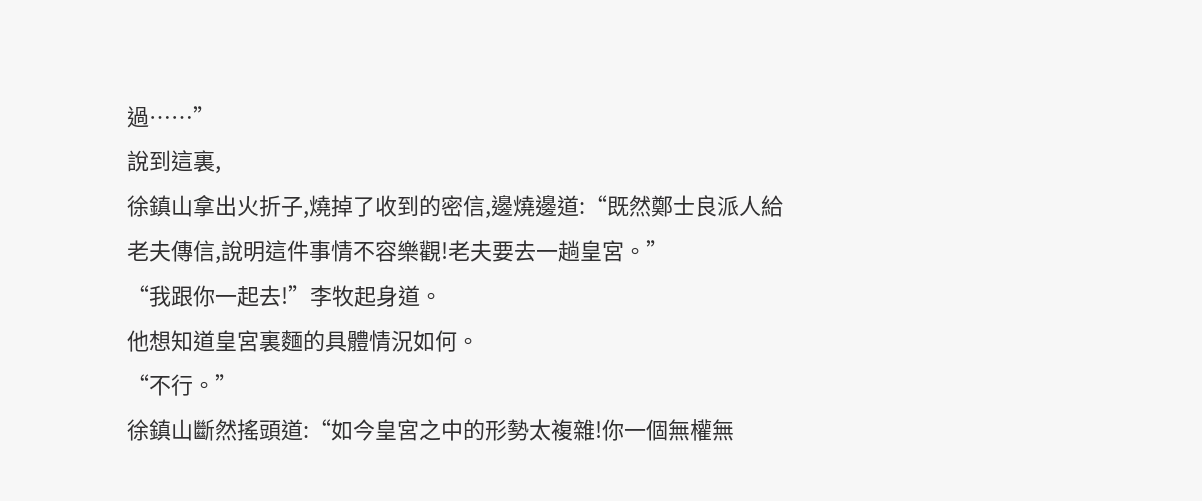過……”
說到這裏,
徐鎮山拿出火折子,燒掉了收到的密信,邊燒邊道:“既然鄭士良派人給老夫傳信,說明這件事情不容樂觀!老夫要去一趟皇宮。”
“我跟你一起去!”李牧起身道。
他想知道皇宮裏麵的具體情況如何。
“不行。”
徐鎮山斷然搖頭道:“如今皇宮之中的形勢太複雜!你一個無權無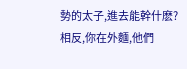勢的太子,進去能幹什麽?相反,你在外麵,他們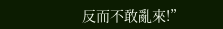反而不敢亂來!”